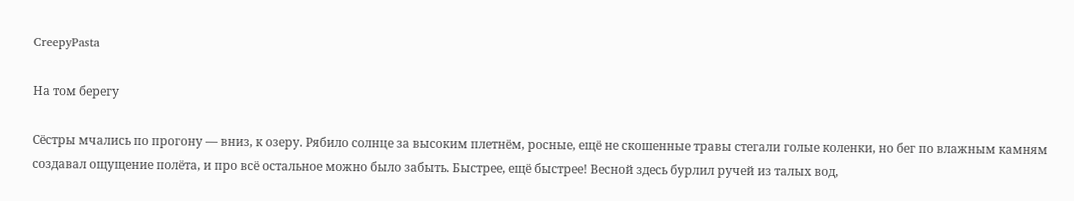CreepyPasta

На том берегу

Сёстры мчались по прогону — вниз, к озеру. Рябило солнце за высоким плетнём, росные, ещё не скошенные травы стегали голые коленки, но бег по влажным камням создавал ощущение полёта, и про всё остальное можно было забыть. Быстрее, ещё быстрее! Весной здесь бурлил ручей из талых вод,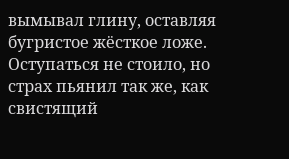вымывал глину, оставляя бугристое жёсткое ложе. Оступаться не стоило, но страх пьянил так же, как свистящий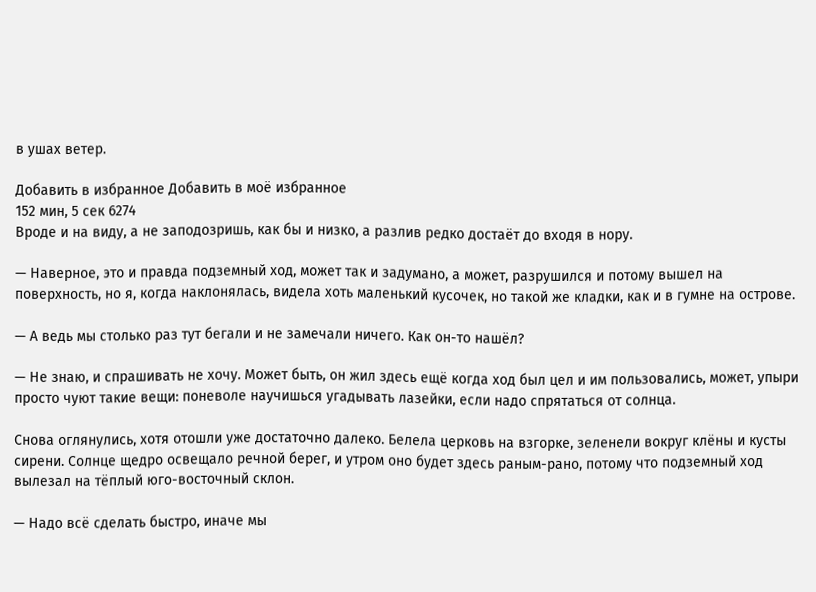в ушах ветер.

Добавить в избранное Добавить в моё избранное
152 мин, 5 сек 6274
Вроде и на виду, а не заподозришь, как бы и низко, а разлив редко достаёт до входя в нору.

— Наверное, это и правда подземный ход, может так и задумано, а может, разрушился и потому вышел на поверхность, но я, когда наклонялась, видела хоть маленький кусочек, но такой же кладки, как и в гумне на острове.

— А ведь мы столько раз тут бегали и не замечали ничего. Как он-то нашёл?

— Не знаю, и спрашивать не хочу. Может быть, он жил здесь ещё когда ход был цел и им пользовались, может, упыри просто чуют такие вещи: поневоле научишься угадывать лазейки, если надо спрятаться от солнца.

Снова оглянулись, хотя отошли уже достаточно далеко. Белела церковь на взгорке, зеленели вокруг клёны и кусты сирени. Солнце щедро освещало речной берег, и утром оно будет здесь раным-рано, потому что подземный ход вылезал на тёплый юго-восточный склон.

— Надо всё сделать быстро, иначе мы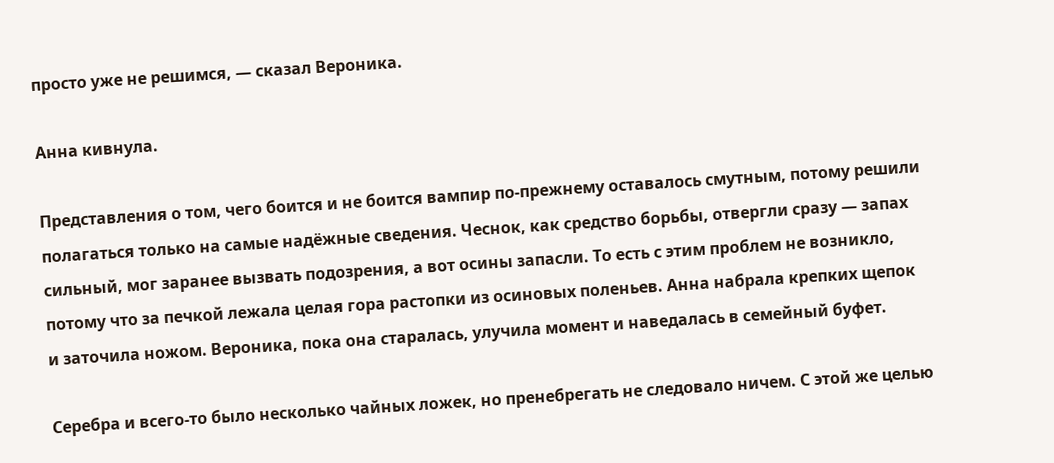просто уже не решимся, — сказал Вероника.

Анна кивнула.

Представления о том, чего боится и не боится вампир по-прежнему оставалось смутным, потому решили полагаться только на самые надёжные сведения. Чеснок, как средство борьбы, отвергли сразу — запах сильный, мог заранее вызвать подозрения, а вот осины запасли. То есть с этим проблем не возникло, потому что за печкой лежала целая гора растопки из осиновых поленьев. Анна набрала крепких щепок и заточила ножом. Вероника, пока она старалась, улучила момент и наведалась в семейный буфет.

Серебра и всего-то было несколько чайных ложек, но пренебрегать не следовало ничем. С этой же целью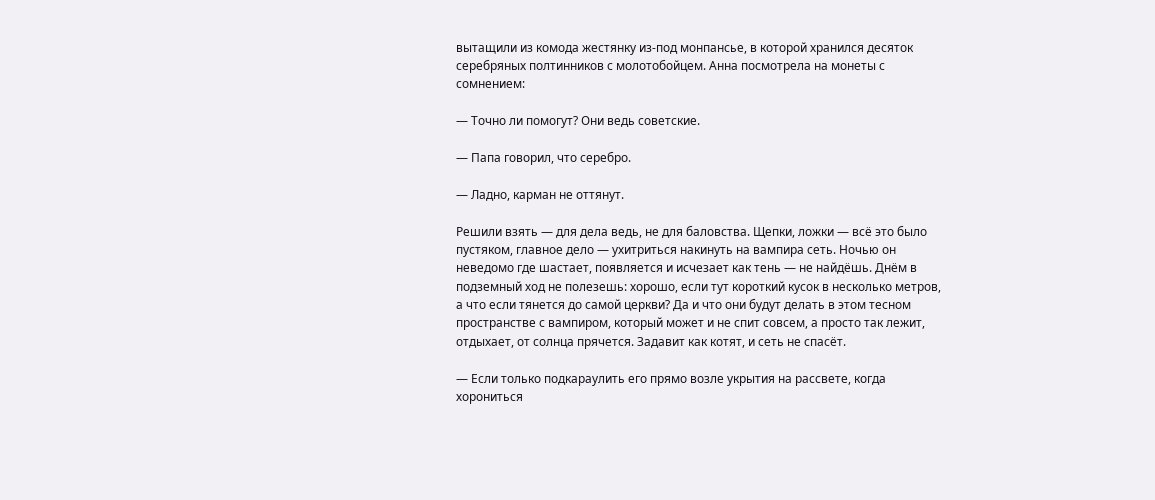вытащили из комода жестянку из-под монпансье, в которой хранился десяток серебряных полтинников с молотобойцем. Анна посмотрела на монеты с сомнением:

— Точно ли помогут? Они ведь советские.

— Папа говорил, что серебро.

— Ладно, карман не оттянут.

Решили взять — для дела ведь, не для баловства. Щепки, ложки — всё это было пустяком, главное дело — ухитриться накинуть на вампира сеть. Ночью он неведомо где шастает, появляется и исчезает как тень — не найдёшь. Днём в подземный ход не полезешь: хорошо, если тут короткий кусок в несколько метров, а что если тянется до самой церкви? Да и что они будут делать в этом тесном пространстве с вампиром, который может и не спит совсем, а просто так лежит, отдыхает, от солнца прячется. Задавит как котят, и сеть не спасёт.

— Если только подкараулить его прямо возле укрытия на рассвете, когда хорониться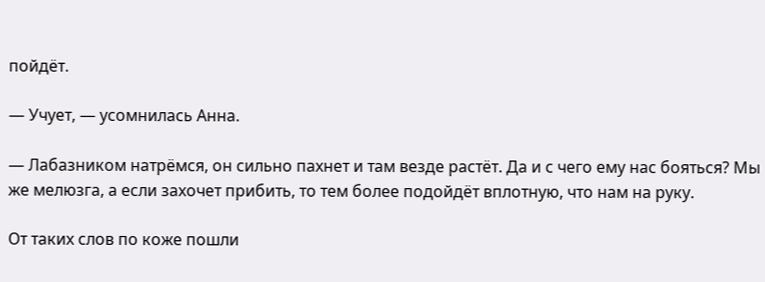пойдёт.

— Учует, — усомнилась Анна.

— Лабазником натрёмся, он сильно пахнет и там везде растёт. Да и с чего ему нас бояться? Мы же мелюзга, а если захочет прибить, то тем более подойдёт вплотную, что нам на руку.

От таких слов по коже пошли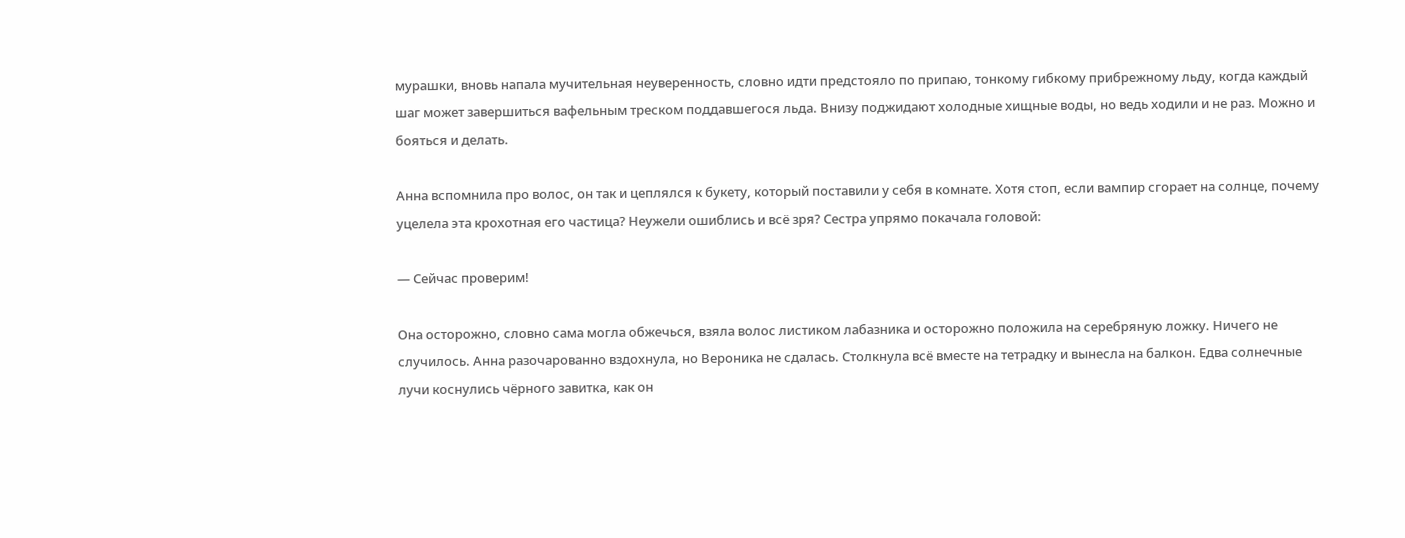мурашки, вновь напала мучительная неуверенность, словно идти предстояло по припаю, тонкому гибкому прибрежному льду, когда каждый шаг может завершиться вафельным треском поддавшегося льда. Внизу поджидают холодные хищные воды, но ведь ходили и не раз. Можно и бояться и делать.

Анна вспомнила про волос, он так и цеплялся к букету, который поставили у себя в комнате. Хотя стоп, если вампир сгорает на солнце, почему уцелела эта крохотная его частица? Неужели ошиблись и всё зря? Сестра упрямо покачала головой:

— Сейчас проверим!

Она осторожно, словно сама могла обжечься, взяла волос листиком лабазника и осторожно положила на серебряную ложку. Ничего не случилось. Анна разочарованно вздохнула, но Вероника не сдалась. Столкнула всё вместе на тетрадку и вынесла на балкон. Едва солнечные лучи коснулись чёрного завитка, как он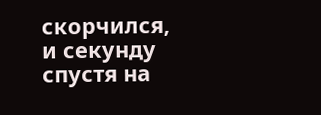скорчился, и секунду спустя на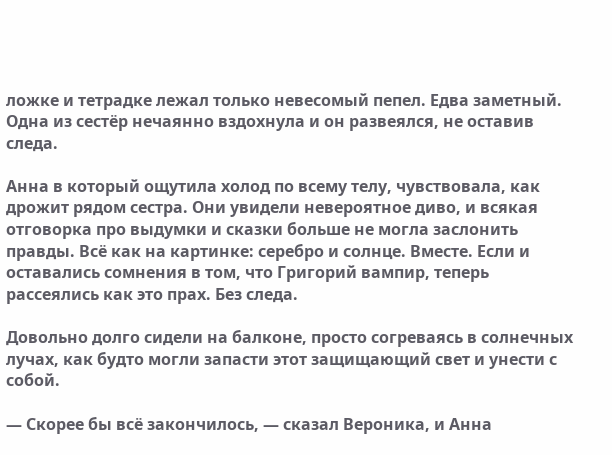ложке и тетрадке лежал только невесомый пепел. Едва заметный. Одна из сестёр нечаянно вздохнула и он развеялся, не оставив следа.

Анна в который ощутила холод по всему телу, чувствовала, как дрожит рядом сестра. Они увидели невероятное диво, и всякая отговорка про выдумки и сказки больше не могла заслонить правды. Всё как на картинке: серебро и солнце. Вместе. Если и оставались сомнения в том, что Григорий вампир, теперь рассеялись как это прах. Без следа.

Довольно долго сидели на балконе, просто согреваясь в солнечных лучах, как будто могли запасти этот защищающий свет и унести с собой.

— Скорее бы всё закончилось, — сказал Вероника, и Анна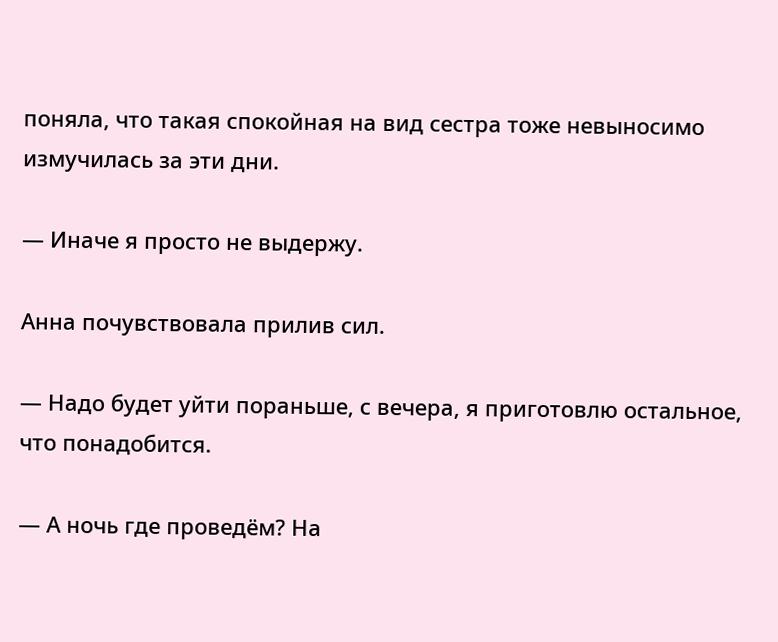поняла, что такая спокойная на вид сестра тоже невыносимо измучилась за эти дни.

— Иначе я просто не выдержу.

Анна почувствовала прилив сил.

— Надо будет уйти пораньше, с вечера, я приготовлю остальное, что понадобится.

— А ночь где проведём? На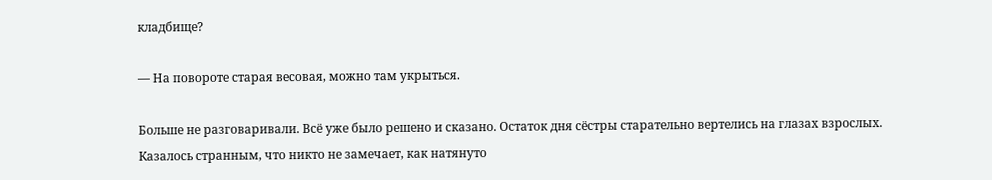кладбище?

— На повороте старая весовая, можно там укрыться.

Больше не разговаривали. Всё уже было решено и сказано. Остаток дня сёстры старательно вертелись на глазах взрослых. Казалось странным, что никто не замечает, как натянуто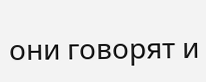они говорят и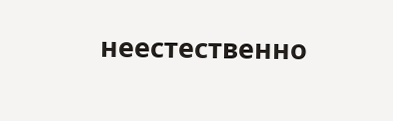неестественно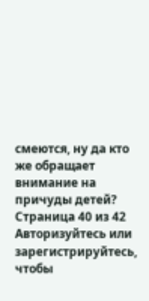смеются, ну да кто же обращает внимание на причуды детей?
Страница 40 из 42
Авторизуйтесь или зарегистрируйтесь, чтобы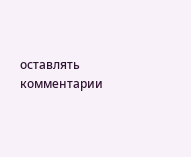оставлять комментарии